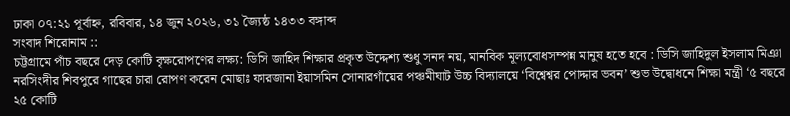ঢাকা ০৭:২১ পূর্বাহ্ন, রবিবার, ১৪ জুন ২০২৬, ৩১ জ্যৈষ্ঠ ১৪৩৩ বঙ্গাব্দ
সংবাদ শিরোনাম ::
চট্টগ্রামে পাঁচ বছরে দেড় কোটি বৃক্ষরোপণের লক্ষ্য: ডিসি জাহিদ শিক্ষার প্রকৃত উদ্দেশ্য শুধু সনদ নয়, মানবিক মূল্যবোধসম্পন্ন মানুষ হতে হবে : ডিসি জাহিদুল ইসলাম মিঞা নরসিংদীর শিবপুরে গাছের চারা রোপণ করেন মোছাঃ ফারজানা ইয়াসমিন সোনারগাঁয়ের পঞ্চমীঘাট উচ্চ বিদ্যালয়ে ‘বিশ্বেশ্বর পোদ্দার ভবন’ শুভ উদ্বোধনে শিক্ষা মন্ত্রী ‘৫ বছরে ২৫ কোটি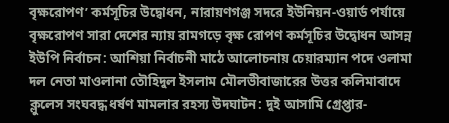বৃক্ষরোপণ’ কর্মসূচির উদ্বোধন, নারায়ণগঞ্জ সদরে ইউনিয়ন-ওয়ার্ড পর্যায়ে বৃক্ষরোপণ সারা দেশের ন্যায় রামগড়ে বৃক্ষ রোপণ কর্মসূচির উদ্বোধন আসন্ন ইউপি নির্বাচন: আশিয়া নির্বাচনী মাঠে আলোচনায় চেয়ারম্যান পদে ওলামা দল নেতা মাওলানা তৌহিদুল ইসলাম মৌলভীবাজারের উত্তর কলিমাবাদে ক্লুলেস সংঘবদ্ধ ধর্ষণ মামলার রহস্য উদঘাটন: দুই আসামি গ্রেপ্তার-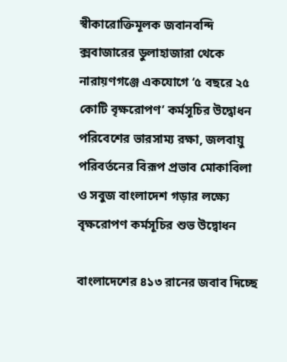স্বীকারোক্তিমূলক জবানবন্দি ক্সবাজারের ডুলাহাজারা থেকে নারায়ণগঞ্জে একযোগে ‘৫ বছরে ২৫ কোটি বৃক্ষরোপণ’ কর্মসূচির উদ্বোধন পরিবেশের ভারসাম্য রক্ষা, জলবায়ু পরিবর্তনের বিরূপ প্রভাব মোকাবিলা ও সবুজ বাংলাদেশ গড়ার লক্ষ্যে বৃক্ষরোপণ কর্মসূচির শুভ উদ্বোধন

বাংলাদেশের ৪১৩ রানের জবাব দিচ্ছে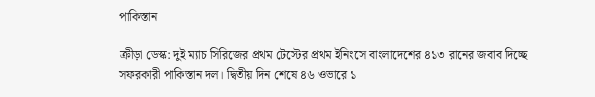পাকিস্তান

ক্রীড়া ডেস্ক: দুই ম্যাচ সিরিজের প্রথম টেস্টের প্রথম ইনিংসে বাংলাদেশের ৪১৩ রানের জবাব দিচ্ছে সফরকারী পাকিস্তান দল। দ্বিতীয় দিন শেষে ৪৬ ওভারে ১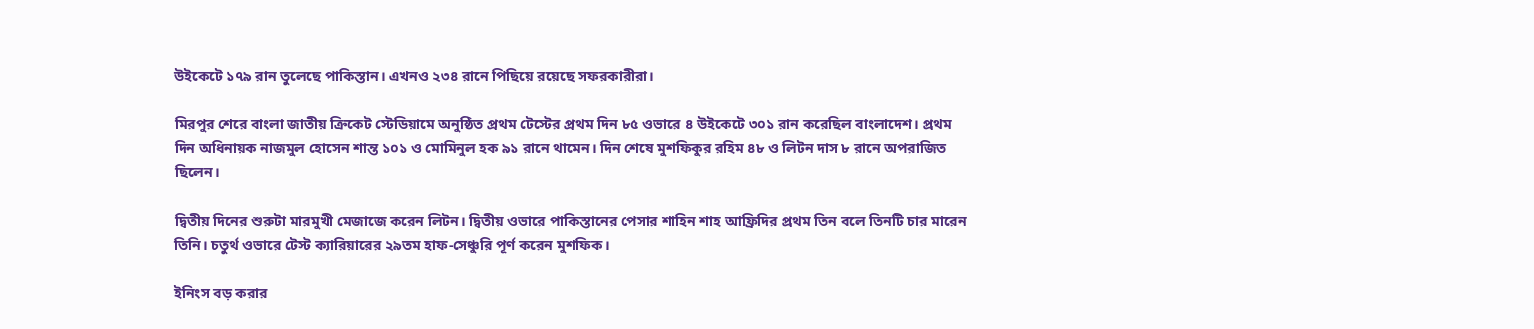উইকেটে ১৭৯ রান তুলেছে পাকিস্তান। এখনও ২৩৪ রানে পিছিয়ে রয়েছে সফরকারীরা।

মিরপুর শেরে বাংলা জাতীয় ক্রিকেট স্টেডিয়ামে অনুষ্ঠিত প্রথম টেস্টের প্রথম দিন ৮৫ ওভারে ৪ উইকেটে ৩০১ রান করেছিল বাংলাদেশ। প্রথম দিন অধিনায়ক নাজমুল হোসেন শান্ত ১০১ ও মোমিনুল হক ৯১ রানে থামেন। দিন শেষে মুশফিকুর রহিম ৪৮ ও লিটন দাস ৮ রানে অপরাজিত ছিলেন।

দ্বিতীয় দিনের শুরুটা মারমুখী মেজাজে করেন লিটন। দ্বিতীয় ওভারে পাকিস্তানের পেসার শাহিন শাহ আফ্রিদির প্রথম তিন বলে তিনটি চার মারেন তিনি। চতুর্থ ওভারে টেস্ট ক্যারিয়ারের ২৯তম হাফ-সেঞ্চুরি পূর্ণ করেন মুশফিক।

ইনিংস বড় করার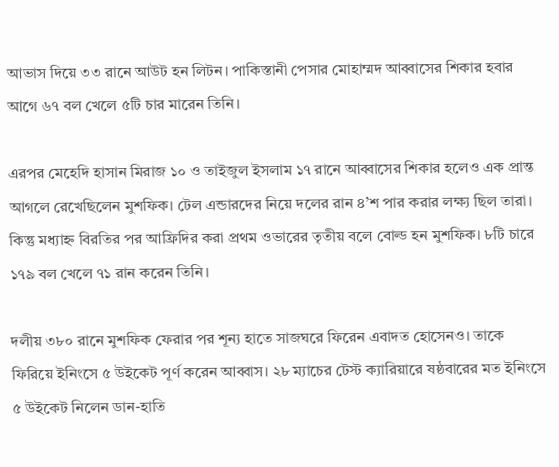আভাস দিয়ে ৩৩ রানে আউট হন লিটন। পাকিস্তানী পেসার মোহাম্মদ আব্বাসের শিকার হবার আগে ৬৭ বল খেলে ৫টি চার মারেন তিনি।

এরপর মেহেদি হাসান মিরাজ ১০ ও তাইজুল ইসলাম ১৭ রানে আব্বাসের শিকার হলেও এক প্রান্ত আগলে রেখেছিলেন মুশফিক। টেল এন্ডারদের নিয়ে দলের রান ৪’শ পার করার লক্ষ্য ছিল তারা। কিন্তু মধ্যাহ্ন বিরতির পর আফ্রিদির করা প্রথম ওভারের তৃতীয় বলে বোল্ড হন মুশফিক। ৮টি চারে ১৭৯ বল খেলে ৭১ রান করেন তিনি।

দলীয় ৩৮০ রানে মুশফিক ফেরার পর শূন্য হাতে সাজঘরে ফিরেন এবাদত হোসেনও। তাকে ফিরিয়ে ইনিংসে ৫ উইকেট পূর্ণ করেন আব্বাস। ২৮ ম্যাচের টেস্ট ক্যারিয়ারে ষষ্ঠবারের মত ইনিংসে ৫ উইকেট নিলেন ডান-হাতি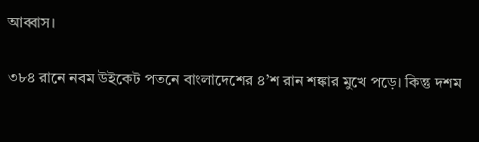আব্বাস।

৩৮৪ রানে নবম উইকেট পতনে বাংলাদেশের ৪’শ রান শঙ্কার মুখে পড়ে। কিন্তু দশম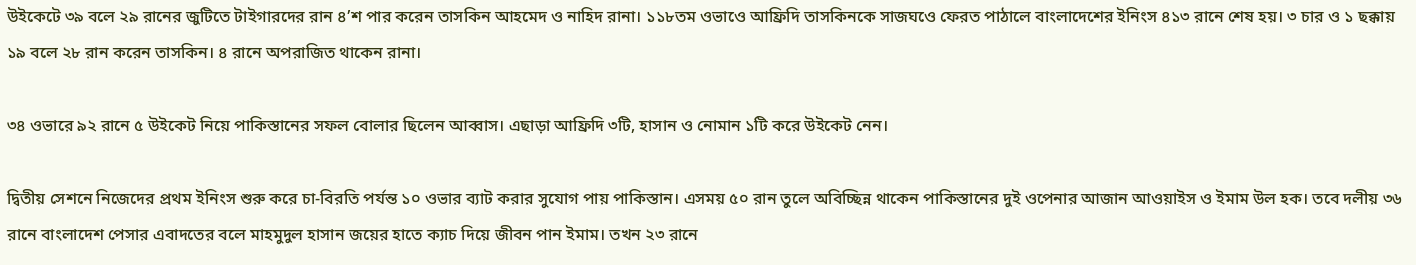উইকেটে ৩৯ বলে ২৯ রানের জুটিতে টাইগারদের রান ৪’শ পার করেন তাসকিন আহমেদ ও নাহিদ রানা। ১১৮তম ওভাওে আফ্রিদি তাসকিনকে সাজঘওে ফেরত পাঠালে বাংলাদেশের ইনিংস ৪১৩ রানে শেষ হয়। ৩ চার ও ১ ছক্কায় ১৯ বলে ২৮ রান করেন তাসকিন। ৪ রানে অপরাজিত থাকেন রানা।

৩৪ ওভারে ৯২ রানে ৫ উইকেট নিয়ে পাকিস্তানের সফল বোলার ছিলেন আব্বাস। এছাড়া আফ্রিদি ৩টি, হাসান ও নোমান ১টি করে উইকেট নেন।

দ্বিতীয় সেশনে নিজেদের প্রথম ইনিংস শুরু করে চা-বিরতি পর্যন্ত ১০ ওভার ব্যাট করার সুযোগ পায় পাকিস্তান। এসময় ৫০ রান তুলে অবিচ্ছিন্ন থাকেন পাকিস্তানের দুই ওপেনার আজান আওয়াইস ও ইমাম উল হক। তবে দলীয় ৩৬ রানে বাংলাদেশ পেসার এবাদতের বলে মাহমুদুল হাসান জয়ের হাতে ক্যাচ দিয়ে জীবন পান ইমাম। তখন ২৩ রানে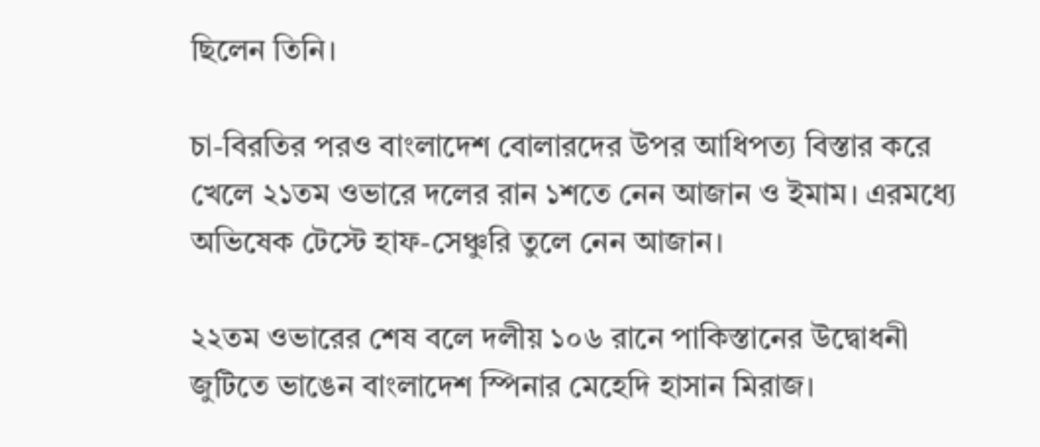ছিলেন তিনি।

চা-বিরতির পরও বাংলাদেশ বোলারদের উপর আধিপত্য বিস্তার করে খেলে ২১তম ওভারে দলের রান ১শতে নেন আজান ও ইমাম। এরমধ্যে অভিষেক টেস্টে হাফ-সেঞ্চুরি তুলে নেন আজান।

২২তম ওভারের শেষ বলে দলীয় ১০৬ রানে পাকিস্তানের উদ্বোধনী জুটিতে ভাঙেন বাংলাদেশ স্পিনার মেহেদি হাসান মিরাজ।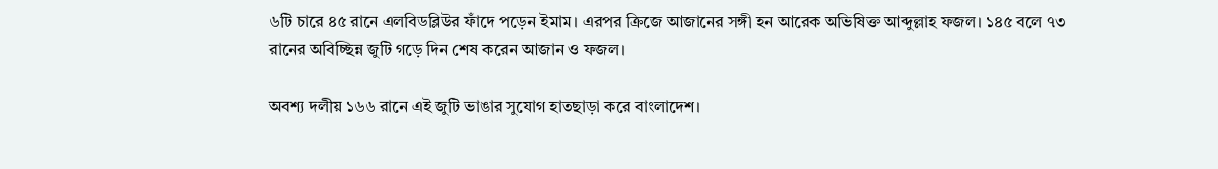৬টি চারে ৪৫ রানে এলবিডব্লিউর ফাঁদে পড়েন ইমাম। এরপর ক্রিজে আজানের সঙ্গী হন আরেক অভিষিক্ত আব্দুল্লাহ ফজল। ১৪৫ বলে ৭৩ রানের অবিচ্ছিন্ন জুটি গড়ে দিন শেষ করেন আজান ও ফজল।

অবশ্য দলীয় ১৬৬ রানে এই জুটি ভাঙার সুযোগ হাতছাড়া করে বাংলাদেশ।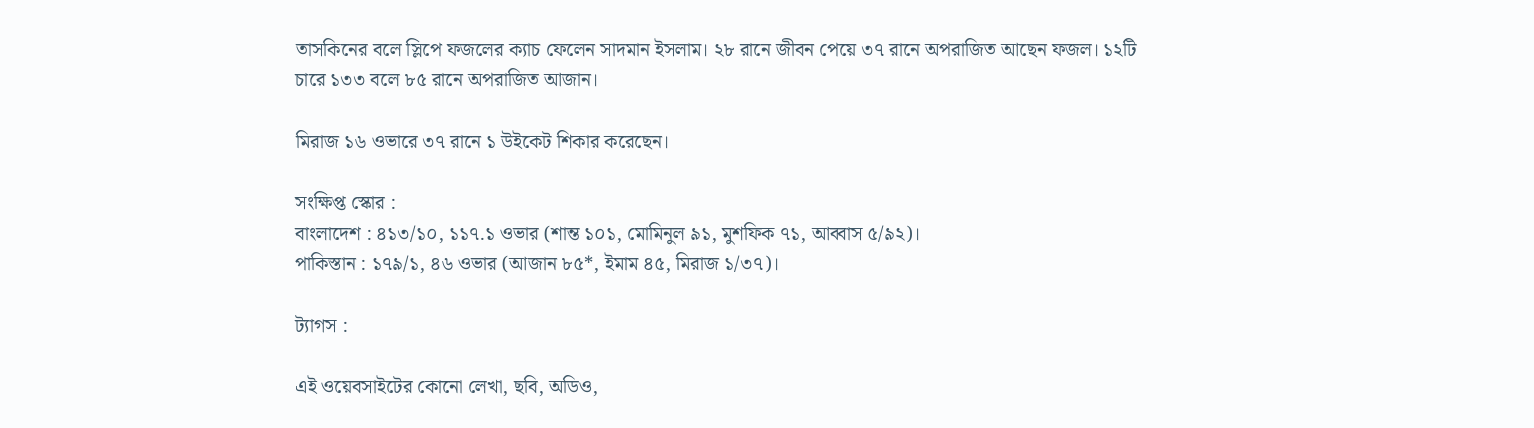তাসকিনের বলে স্লিপে ফজলের ক্যাচ ফেলেন সাদমান ইসলাম। ২৮ রানে জীবন পেয়ে ৩৭ রানে অপরাজিত আছেন ফজল। ১২টি চারে ১৩৩ বলে ৮৫ রানে অপরাজিত আজান।

মিরাজ ১৬ ওভারে ৩৭ রানে ১ উইকেট শিকার করেছেন।

সংক্ষিপ্ত স্কোর :
বাংলাদেশ : ৪১৩/১০, ১১৭.১ ওভার (শান্ত ১০১, মোমিনুল ৯১, মুশফিক ৭১, আব্বাস ৫/৯২)।
পাকিস্তান : ১৭৯/১, ৪৬ ওভার (আজান ৮৫*, ইমাম ৪৫, মিরাজ ১/৩৭)।

ট্যাগস :

এই ওয়েবসাইটের কোনো লেখা, ছবি, অডিও,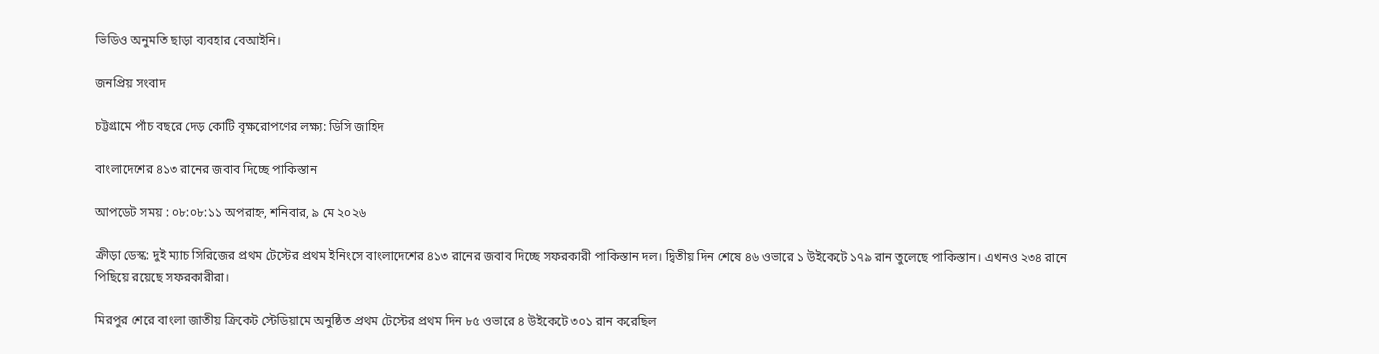ভিডিও অনুমতি ছাড়া ব্যবহার বেআইনি।

জনপ্রিয় সংবাদ

চট্টগ্রামে পাঁচ বছরে দেড় কোটি বৃক্ষরোপণের লক্ষ্য: ডিসি জাহিদ

বাংলাদেশের ৪১৩ রানের জবাব দিচ্ছে পাকিস্তান

আপডেট সময় : ০৮:০৮:১১ অপরাহ্ন, শনিবার, ৯ মে ২০২৬

ক্রীড়া ডেস্ক: দুই ম্যাচ সিরিজের প্রথম টেস্টের প্রথম ইনিংসে বাংলাদেশের ৪১৩ রানের জবাব দিচ্ছে সফরকারী পাকিস্তান দল। দ্বিতীয় দিন শেষে ৪৬ ওভারে ১ উইকেটে ১৭৯ রান তুলেছে পাকিস্তান। এখনও ২৩৪ রানে পিছিয়ে রয়েছে সফরকারীরা।

মিরপুর শেরে বাংলা জাতীয় ক্রিকেট স্টেডিয়ামে অনুষ্ঠিত প্রথম টেস্টের প্রথম দিন ৮৫ ওভারে ৪ উইকেটে ৩০১ রান করেছিল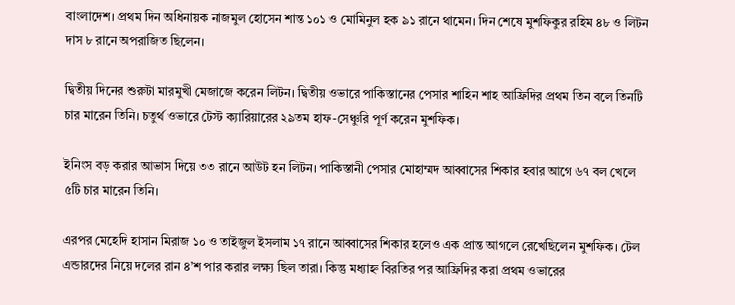বাংলাদেশ। প্রথম দিন অধিনায়ক নাজমুল হোসেন শান্ত ১০১ ও মোমিনুল হক ৯১ রানে থামেন। দিন শেষে মুশফিকুর রহিম ৪৮ ও লিটন দাস ৮ রানে অপরাজিত ছিলেন।

দ্বিতীয় দিনের শুরুটা মারমুখী মেজাজে করেন লিটন। দ্বিতীয় ওভারে পাকিস্তানের পেসার শাহিন শাহ আফ্রিদির প্রথম তিন বলে তিনটি চার মারেন তিনি। চতুর্থ ওভারে টেস্ট ক্যারিয়ারের ২৯তম হাফ-সেঞ্চুরি পূর্ণ করেন মুশফিক।

ইনিংস বড় করার আভাস দিয়ে ৩৩ রানে আউট হন লিটন। পাকিস্তানী পেসার মোহাম্মদ আব্বাসের শিকার হবার আগে ৬৭ বল খেলে ৫টি চার মারেন তিনি।

এরপর মেহেদি হাসান মিরাজ ১০ ও তাইজুল ইসলাম ১৭ রানে আব্বাসের শিকার হলেও এক প্রান্ত আগলে রেখেছিলেন মুশফিক। টেল এন্ডারদের নিয়ে দলের রান ৪’শ পার করার লক্ষ্য ছিল তারা। কিন্তু মধ্যাহ্ন বিরতির পর আফ্রিদির করা প্রথম ওভারের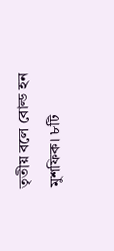তৃতীয় বলে বোল্ড হন মুশফিক। ৮টি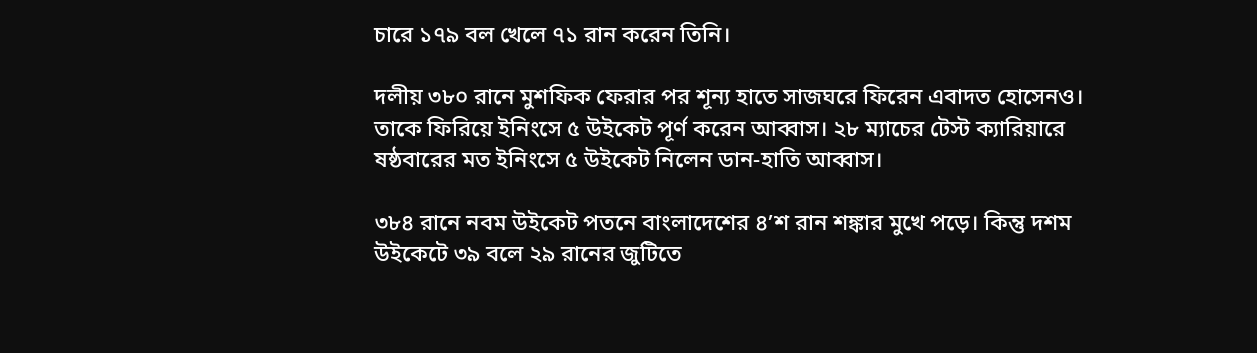চারে ১৭৯ বল খেলে ৭১ রান করেন তিনি।

দলীয় ৩৮০ রানে মুশফিক ফেরার পর শূন্য হাতে সাজঘরে ফিরেন এবাদত হোসেনও। তাকে ফিরিয়ে ইনিংসে ৫ উইকেট পূর্ণ করেন আব্বাস। ২৮ ম্যাচের টেস্ট ক্যারিয়ারে ষষ্ঠবারের মত ইনিংসে ৫ উইকেট নিলেন ডান-হাতি আব্বাস।

৩৮৪ রানে নবম উইকেট পতনে বাংলাদেশের ৪’শ রান শঙ্কার মুখে পড়ে। কিন্তু দশম উইকেটে ৩৯ বলে ২৯ রানের জুটিতে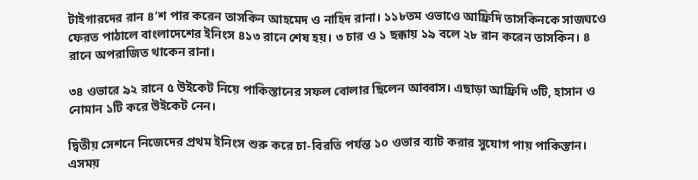টাইগারদের রান ৪’শ পার করেন তাসকিন আহমেদ ও নাহিদ রানা। ১১৮তম ওভাওে আফ্রিদি তাসকিনকে সাজঘওে ফেরত পাঠালে বাংলাদেশের ইনিংস ৪১৩ রানে শেষ হয়। ৩ চার ও ১ ছক্কায় ১৯ বলে ২৮ রান করেন তাসকিন। ৪ রানে অপরাজিত থাকেন রানা।

৩৪ ওভারে ৯২ রানে ৫ উইকেট নিয়ে পাকিস্তানের সফল বোলার ছিলেন আব্বাস। এছাড়া আফ্রিদি ৩টি, হাসান ও নোমান ১টি করে উইকেট নেন।

দ্বিতীয় সেশনে নিজেদের প্রথম ইনিংস শুরু করে চা-বিরতি পর্যন্ত ১০ ওভার ব্যাট করার সুযোগ পায় পাকিস্তান। এসময়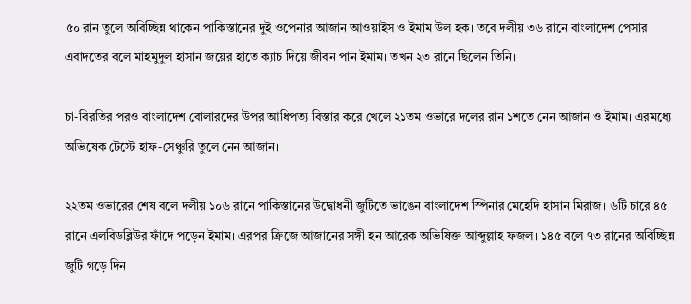৫০ রান তুলে অবিচ্ছিন্ন থাকেন পাকিস্তানের দুই ওপেনার আজান আওয়াইস ও ইমাম উল হক। তবে দলীয় ৩৬ রানে বাংলাদেশ পেসার এবাদতের বলে মাহমুদুল হাসান জয়ের হাতে ক্যাচ দিয়ে জীবন পান ইমাম। তখন ২৩ রানে ছিলেন তিনি।

চা-বিরতির পরও বাংলাদেশ বোলারদের উপর আধিপত্য বিস্তার করে খেলে ২১তম ওভারে দলের রান ১শতে নেন আজান ও ইমাম। এরমধ্যে অভিষেক টেস্টে হাফ-সেঞ্চুরি তুলে নেন আজান।

২২তম ওভারের শেষ বলে দলীয় ১০৬ রানে পাকিস্তানের উদ্বোধনী জুটিতে ভাঙেন বাংলাদেশ স্পিনার মেহেদি হাসান মিরাজ। ৬টি চারে ৪৫ রানে এলবিডব্লিউর ফাঁদে পড়েন ইমাম। এরপর ক্রিজে আজানের সঙ্গী হন আরেক অভিষিক্ত আব্দুল্লাহ ফজল। ১৪৫ বলে ৭৩ রানের অবিচ্ছিন্ন জুটি গড়ে দিন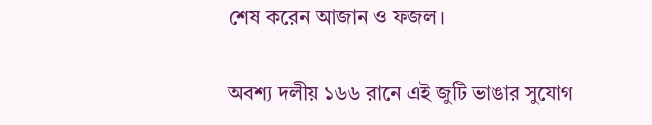শেষ করেন আজান ও ফজল।

অবশ্য দলীয় ১৬৬ রানে এই জুটি ভাঙার সুযোগ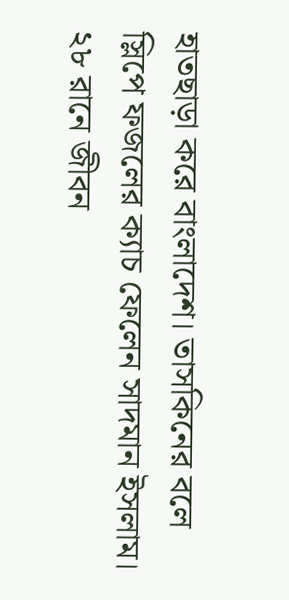হাতছাড়া করে বাংলাদেশ। তাসকিনের বলে স্লিপে ফজলের ক্যাচ ফেলেন সাদমান ইসলাম। ২৮ রানে জীবন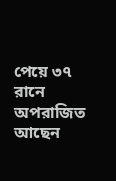পেয়ে ৩৭ রানে অপরাজিত আছেন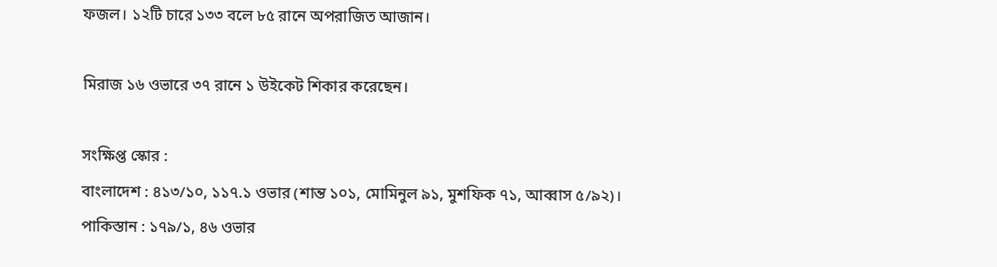ফজল। ১২টি চারে ১৩৩ বলে ৮৫ রানে অপরাজিত আজান।

মিরাজ ১৬ ওভারে ৩৭ রানে ১ উইকেট শিকার করেছেন।

সংক্ষিপ্ত স্কোর :
বাংলাদেশ : ৪১৩/১০, ১১৭.১ ওভার (শান্ত ১০১, মোমিনুল ৯১, মুশফিক ৭১, আব্বাস ৫/৯২)।
পাকিস্তান : ১৭৯/১, ৪৬ ওভার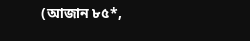(আজান ৮৫*,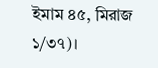ইমাম ৪৫, মিরাজ ১/৩৭)।